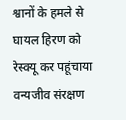श्वानों के हमले से घायल हिरण को रेस्क्यू कर पहूंचाया वन्यजीव संरक्षण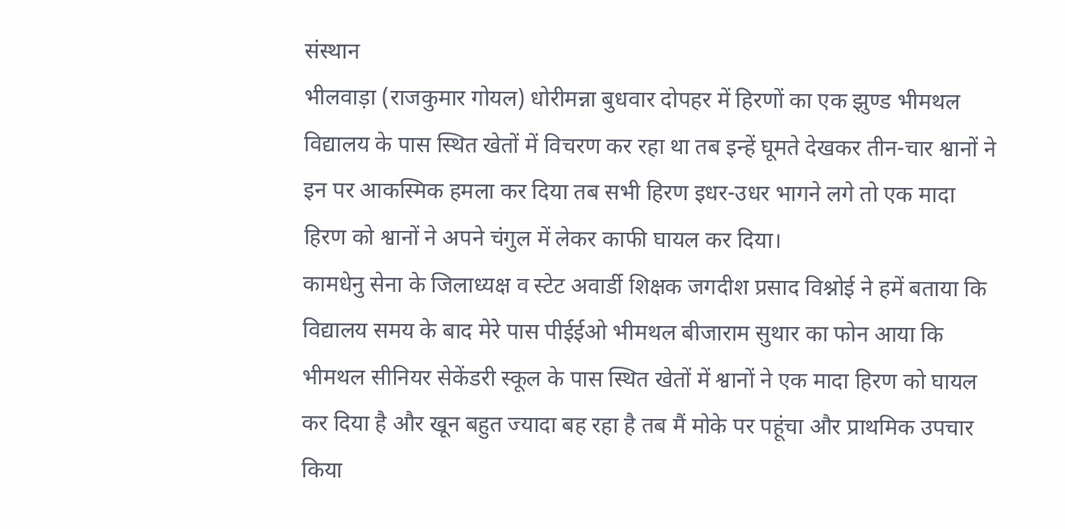संस्थान
भीलवाड़ा (राजकुमार गोयल) धोरीमन्ना बुधवार दोपहर में हिरणों का एक झुण्ड भीमथल विद्यालय के पास स्थित खेतों में विचरण कर रहा था तब इन्हें घूमते देखकर तीन-चार श्वानों ने इन पर आकस्मिक हमला कर दिया तब सभी हिरण इधर-उधर भागने लगे तो एक मादा हिरण को श्वानों ने अपने चंगुल में लेकर काफी घायल कर दिया।
कामधेनु सेना के जिलाध्यक्ष व स्टेट अवार्डी शिक्षक जगदीश प्रसाद विश्नोई ने हमें बताया कि विद्यालय समय के बाद मेरे पास पीईईओ भीमथल बीजाराम सुथार का फोन आया कि भीमथल सीनियर सेकेंडरी स्कूल के पास स्थित खेतों में श्वानों ने एक मादा हिरण को घायल कर दिया है और खून बहुत ज्यादा बह रहा है तब मैं मोके पर पहूंचा और प्राथमिक उपचार किया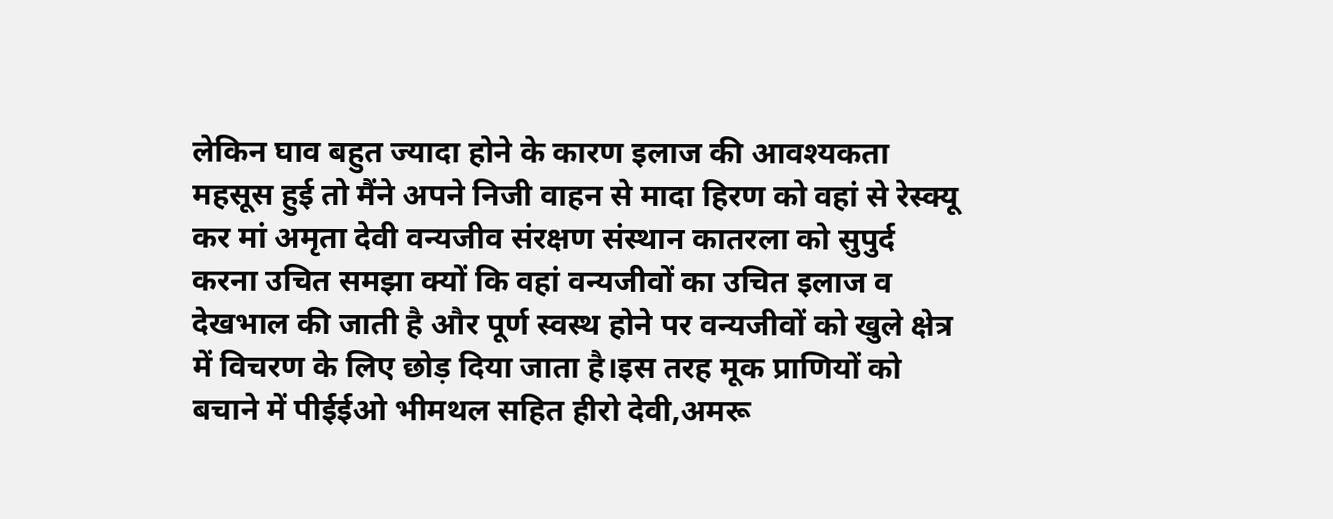लेकिन घाव बहुत ज्यादा होने के कारण इलाज की आवश्यकता महसूस हुई तो मैंने अपने निजी वाहन से मादा हिरण को वहां से रेस्क्यू कर मां अमृता देवी वन्यजीव संरक्षण संस्थान कातरला को सुपुर्द करना उचित समझा क्यों कि वहां वन्यजीवों का उचित इलाज व देखभाल की जाती है और पूर्ण स्वस्थ होने पर वन्यजीवों को खुले क्षेत्र में विचरण के लिए छोड़ दिया जाता है।इस तरह मूक प्राणियों को बचाने में पीईईओ भीमथल सहित हीरो देवी,अमरू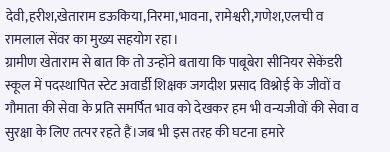देवी,हरीश,खेताराम डऊकिया,निरमा,भावना, रामेश्वरी,गणेश,एलची व रामलाल सेंवर का मुख्य सहयोग रहा।
ग्रामीण खेताराम से बात कि तो उन्होंने बताया कि पाबूबेरा सीनियर सेकेंडरी स्कूल में पदस्थापित स्टेट अवार्डी शिक्षक जगदीश प्रसाद विश्नोई के जीवों व गौमाता की सेवा के प्रति समर्पित भाव को देखकर हम भी वन्यजीवों की सेवा व सुरक्षा के लिए तत्पर रहते हैं।जब भी इस तरह की घटना हमारे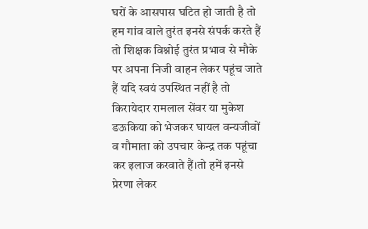घरों के आसपास घटित हो जाती है तो हम गांव वाले तुरंत इनसे संपर्क करते हैं तो शिक्षक विश्नोई तुरंत प्रभाव से मौके पर अपना निजी वाहन लेकर पहूंच जाते हैं यदि स्वयं उपस्थित नहीं है तो किरायेदार रामलाल सेंवर या मुकेश डऊकिया को भेजकर घायल वन्यजीवों व गौमाता को उपचार केन्द्र तक पहूंचा कर इलाज करवाते हैं।तो हमें इनसे प्रेरणा लेकर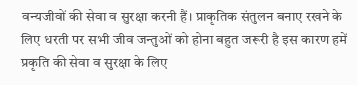वन्यजीवों की सेवा व सुरक्षा करनी हैं। प्राकृतिक संतुलन बनाए रखने के लिए धरती पर सभी जीव जन्तुओं को होना बहुत जरूरी है इस कारण हमें प्रकृति की सेवा व सुरक्षा के लिए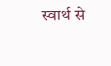स्वार्थ से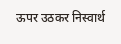ऊपर उठकर निस्वार्थ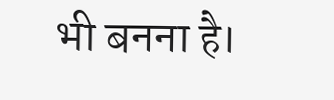भी बनना है।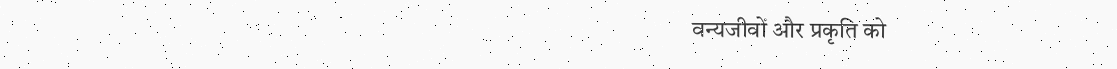वन्यजीवों और प्रकृति को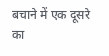बचाने में एक दूसरे का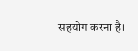सहयोग करना है।